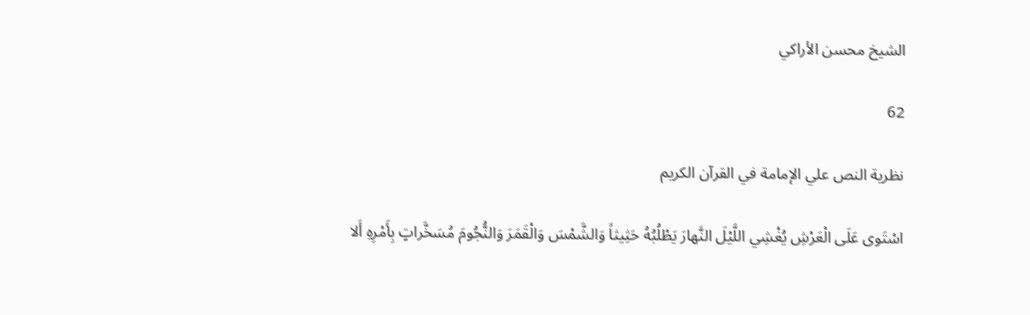الشيخ محسن الأراكي

62

نظرية النص علي الإمامة في القرآن الكريم

اسْتَوى عَلَى الْعَرْشِ يُغْشِي اللَّيْلَ النَّهارَ يَطْلُبُهُ حَثِيثاً وَالشَّمْسَ وَالْقَمَرَ وَالنُّجُومَ مُسَخَّراتٍ بِأَمْرِهِ أَلا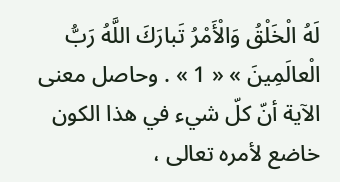لَهُ الْخَلْقُ وَالْأَمْرُ تَبارَكَ اللَّهُ رَبُّ الْعالَمِينَ » « 1 » . وحاصل معنى الآية أنّ كلّ شيء في هذا الكون خاضع لأمره تعالى ،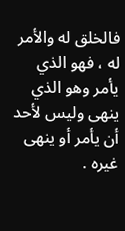فالخلق له والأمر له ، فهو الذي يأمر وهو الذي ينهى وليس لأحد أن يأمر أو ينهى غيره .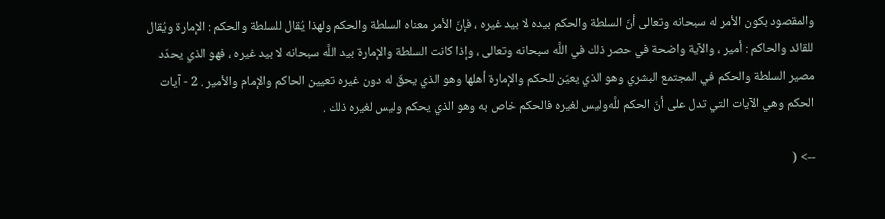والمقصود بكون الأمر له سبحانه وتعالى أنّ السلطة والحكم بيده لا بيد غيره ، فإنّ الأمر معناه السلطة والحكم ولهذا يُقال للسلطة والحكم : الإمارة ويُقال للقائد والحاكم : أمير ، والآية واضحة في حصر ذلك في اللَّه سبحانه وتعالى ، وإذا كانت السلطة والإمارة بيد اللَّه سبحانه لا بيد غيره ، فهو الذي يحدّد مصير السلطة والحكم في المجتمع البشري وهو الذي يعيّن للحكم والإمارة أهلها وهو الذي يحقّ له دون غيره تعيين الحاكم والإمام والأمير . 2 - آيات الحكم وهي الآيات التي تدل على أنّ الحكم للَّه‌وليس لغيره فالحكم خاص به وهو الذي يحكم وليس لغيره ذلك .

--> (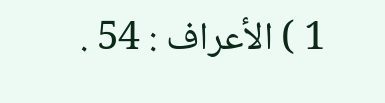1 ) الأعراف : 54 .